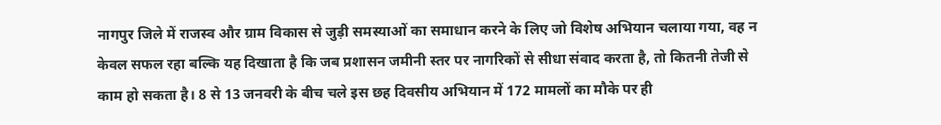नागपुर जिले में राजस्व और ग्राम विकास से जुड़ी समस्याओं का समाधान करने के लिए जो विशेष अभियान चलाया गया, वह न केवल सफल रहा बल्कि यह दिखाता है कि जब प्रशासन जमीनी स्तर पर नागरिकों से सीधा संवाद करता है, तो कितनी तेजी से काम हो सकता है। 8 से 13 जनवरी के बीच चले इस छह दिवसीय अभियान में 172 मामलों का मौके पर ही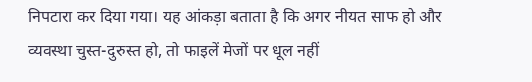निपटारा कर दिया गया। यह आंकड़ा बताता है कि अगर नीयत साफ हो और व्यवस्था चुस्त-दुरुस्त हो, तो फाइलें मेजों पर धूल नहीं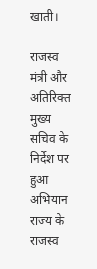खाती।

राजस्व मंत्री और अतिरिक्त मुख्य सचिव के निर्देश पर हुआ अभियान
राज्य के राजस्व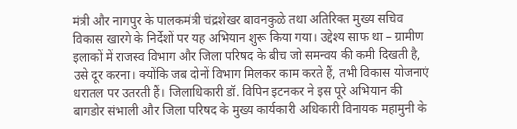मंत्री और नागपुर के पालकमंत्री चंद्रशेखर बावनकुळे तथा अतिरिक्त मुख्य सचिव विकास खारगे के निर्देशों पर यह अभियान शुरू किया गया। उद्देश्य साफ था – ग्रामीण इलाकों में राजस्व विभाग और जिला परिषद के बीच जो समन्वय की कमी दिखती है, उसे दूर करना। क्योंकि जब दोनों विभाग मिलकर काम करते हैं, तभी विकास योजनाएं धरातल पर उतरती हैं। जिलाधिकारी डॉ. विपिन इटनकर ने इस पूरे अभियान की बागडोर संभाली और जिला परिषद के मुख्य कार्यकारी अधिकारी विनायक महामुनी के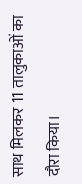साथ मिलकर 11 तालुकाओं का दौरा किया।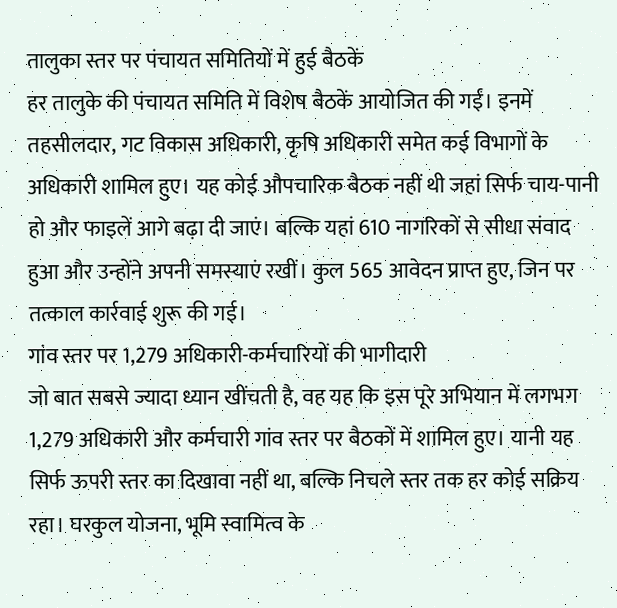तालुका स्तर पर पंचायत समितियों में हुई बैठकें
हर तालुके की पंचायत समिति में विशेष बैठकें आयोजित की गईं। इनमें तहसीलदार, गट विकास अधिकारी, कृषि अधिकारी समेत कई विभागों के अधिकारी शामिल हुए। यह कोई औपचारिक बैठक नहीं थी जहां सिर्फ चाय-पानी हो और फाइलें आगे बढ़ा दी जाएं। बल्कि यहां 610 नागरिकों से सीधा संवाद हुआ और उन्होंने अपनी समस्याएं रखीं। कुल 565 आवेदन प्राप्त हुए, जिन पर तत्काल कार्रवाई शुरू की गई।
गांव स्तर पर 1,279 अधिकारी-कर्मचारियों की भागीदारी
जो बात सबसे ज्यादा ध्यान खींचती है, वह यह कि इस पूरे अभियान में लगभग 1,279 अधिकारी और कर्मचारी गांव स्तर पर बैठकों में शामिल हुए। यानी यह सिर्फ ऊपरी स्तर का दिखावा नहीं था, बल्कि निचले स्तर तक हर कोई सक्रिय रहा। घरकुल योजना, भूमि स्वामित्व के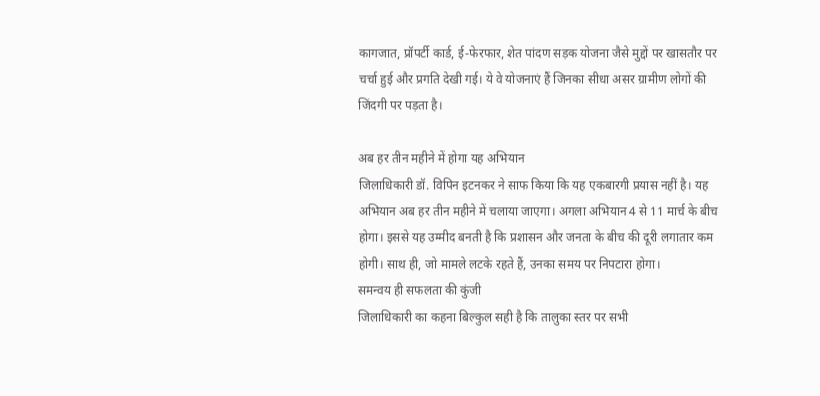कागजात, प्रॉपर्टी कार्ड, ई-फेरफार, शेत पांदण सड़क योजना जैसे मुद्दों पर खासतौर पर चर्चा हुई और प्रगति देखी गई। ये वे योजनाएं हैं जिनका सीधा असर ग्रामीण लोगों की जिंदगी पर पड़ता है।

अब हर तीन महीने में होगा यह अभियान
जिलाधिकारी डॉ. विपिन इटनकर ने साफ किया कि यह एकबारगी प्रयास नहीं है। यह अभियान अब हर तीन महीने में चलाया जाएगा। अगला अभियान 4 से 11 मार्च के बीच होगा। इससे यह उम्मीद बनती है कि प्रशासन और जनता के बीच की दूरी लगातार कम होगी। साथ ही, जो मामले लटके रहते हैं, उनका समय पर निपटारा होगा।
समन्वय ही सफलता की कुंजी
जिलाधिकारी का कहना बिल्कुल सही है कि तालुका स्तर पर सभी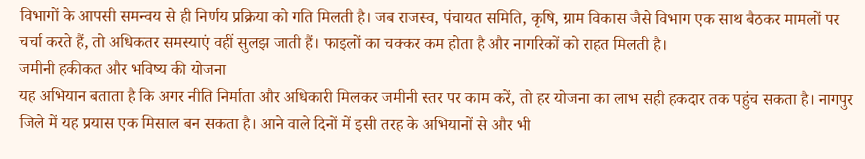विभागों के आपसी समन्वय से ही निर्णय प्रक्रिया को गति मिलती है। जब राजस्व, पंचायत समिति, कृषि, ग्राम विकास जैसे विभाग एक साथ बैठकर मामलों पर चर्चा करते हैं, तो अधिकतर समस्याएं वहीं सुलझ जाती हैं। फाइलों का चक्कर कम होता है और नागरिकों को राहत मिलती है।
जमीनी हकीकत और भविष्य की योजना
यह अभियान बताता है कि अगर नीति निर्माता और अधिकारी मिलकर जमीनी स्तर पर काम करें, तो हर योजना का लाभ सही हकदार तक पहुंच सकता है। नागपुर जिले में यह प्रयास एक मिसाल बन सकता है। आने वाले दिनों में इसी तरह के अभियानों से और भी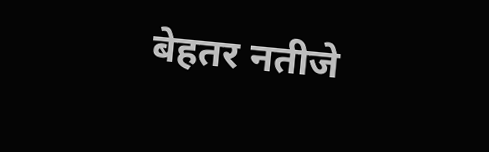बेहतर नतीजे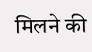मिलने की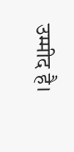उम्मीद है।